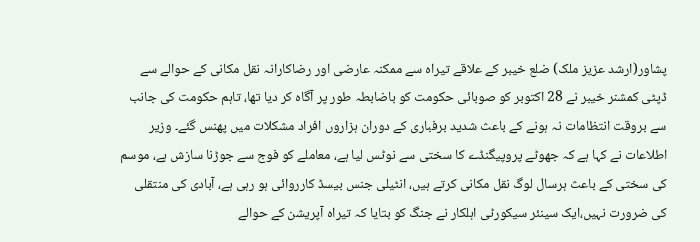پشاور(ارشد عزیز ملک) ضلع خیبر کے علاقے تیراہ سے ممکنہ عارضی اور رضاکارانہ نقل مکانی کے حوالے سے ڈپٹی کمشنر خیبر نے 28 اکتوبر کو صوبائی حکومت کو باضابطہ طور پر آگاہ کر دیا تھا، تاہم حکومت کی جانب سے بروقت انتظامات نہ ہونے کے باعث شدید برفباری کے دوران ہزاروں افراد مشکلات میں پھنس گئے۔ وزیر اطلاعات نے کہا ہے کہ جھوٹے پروپیگنڈے کا سختی سے نوٹس لیا ہے، معاملے کو فوج سے جوڑنا سازش ہے، موسم کی سختی کے باعث ہرسال لوگ نقل مکانی کرتے ہیں، انٹیلی جنس بیسڈ کارروائی ہو رہی ہے، آبادی کی منتقلی کی ضرورت نہیں،ایک سینئر سیکورٹی اہلکار نے جنگ کو بتایا کہ تیراہ آپریشن کے حوالے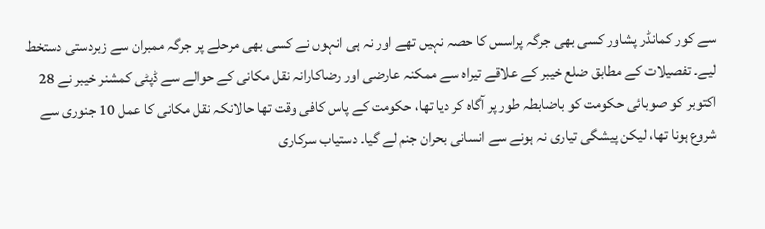سے کور کمانڈر پشاور کسی بھی جرگہ پراسس کا حصہ نہیں تھے اور نہ ہی انہوں نے کسی بھی مرحلے پر جرگہ ممبران سے زبردستی دستخط لیے۔ تفصیلات کے مطابق ضلع خیبر کے علاقے تیراہ سے ممکنہ عارضی اور رضاکارانہ نقل مکانی کے حوالے سے ڈپٹی کمشنر خیبر نے 28 اکتوبر کو صوبائی حکومت کو باضابطہ طور پر آگاہ کر دیا تھا، حکومت کے پاس کافی وقت تھا حالانکہ نقل مکانی کا عمل 10 جنوری سے شروع ہونا تھا، لیکن پیشگی تیاری نہ ہونے سے انسانی بحران جنم لے گیا۔ دستیاب سرکاری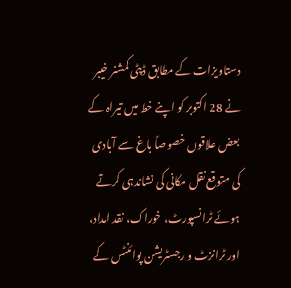دستاویزات کے مطابق ڈپٹی کمشنر خیبر نے 28 اکتوبر کو اپنے خط میں تیراہ کے بعض علاقوں خصوصاً باغ سے آبادی کی متوقع نقل مکانی کی نشاندہی کرتے ہوئے ٹرانسپورٹ، خوراک، نقد امداد، اور ٹرانزٹ و رجسٹریشن پوائنٹس کے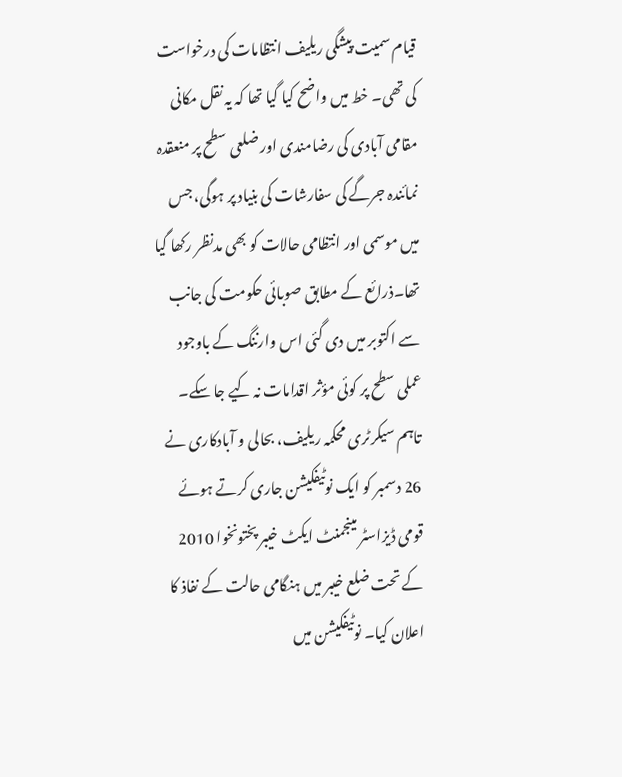قیام سمیت پیشگی ریلیف انتظامات کی درخواست کی تھی۔ خط میں واضح کیا گیا تھا کہ یہ نقل مکانی مقامی آبادی کی رضامندی اور ضلعی سطح پر منعقدہ نمائندہ جرگے کی سفارشات کی بنیاد پر ہوگی، جس میں موسمی اور انتظامی حالات کو بھی مدنظر رکھا گیا تھا۔ذرائع کے مطابق صوبائی حکومت کی جانب سے اکتوبر میں دی گئی اس وارننگ کے باوجود عملی سطح پر کوئی مؤثر اقدامات نہ کیے جا سکے۔ تاہم سیکرٹری محکمہ ریلیف، بحالی و آبادکاری نے 26 دسمبر کو ایک نوٹیفکیشن جاری کرتے ہوئے قومی ڈیزاسٹر مینجمنٹ ایکٹ خیبر پختونخوا 2010 کے تحت ضلع خیبر میں ہنگامی حالت کے نفاذ کا اعلان کیا۔ نوٹیفکیشن میں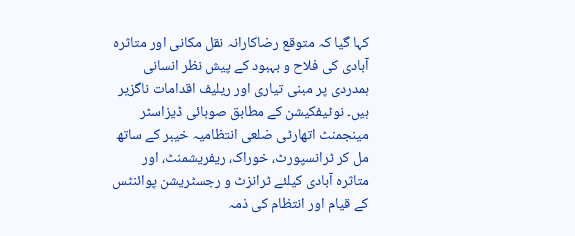کہا گیا کہ متوقع رضاکارانہ نقل مکانی اور متاثرہ آبادی کی فلاح و بہبود کے پیش نظر انسانی ہمدردی پر مبنی تیاری اور ریلیف اقدامات ناگزیر ہیں۔ نوٹیفکیشن کے مطابق صوبائی ڈیزاسٹر مینجمنٹ اتھارٹی ضلعی انتظامیہ خیبر کے ساتھ مل کر ٹرانسپورٹ، خوراک، ریفریشمنٹ، اور متاثرہ آبادی کیلئے ٹرانزٹ و رجسٹریشن پوائنٹس کے قیام اور انتظام کی ذمہ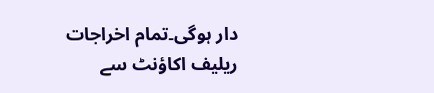دار ہوگی۔تمام اخراجات ریلیف اکاؤنٹ سے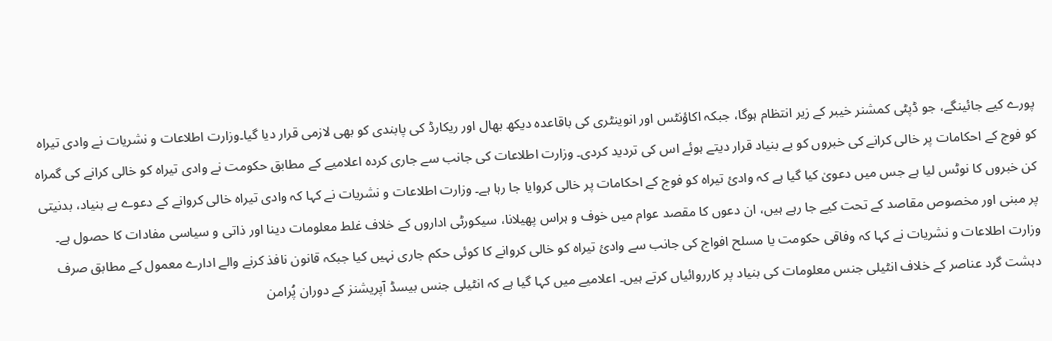پورے کیے جائینگے، جو ڈپٹی کمشنر خیبر کے زیر انتظام ہوگا، جبکہ اکاؤنٹس اور انوینٹری کی باقاعدہ دیکھ بھال اور ریکارڈ کی پابندی کو بھی لازمی قرار دیا گیا۔وزارت اطلاعات و نشریات نے وادی تیراہ کو فوج کے احکامات پر خالی کرانے کی خبروں کو بے بنیاد قرار دیتے ہوئے اس کی تردید کردی۔ وزارت اطلاعات کی جانب سے جاری کردہ اعلامیے کے مطابق حکومت نے وادی تیراہ کو خالی کرانے کی گمراہ کن خبروں کا نوٹس لیا ہے جس میں دعویٰ کیا گیا ہے کہ وادیٔ تیراہ کو فوج کے احکامات پر خالی کروایا جا رہا ہے۔ وزارت اطلاعات و نشریات نے کہا کہ وادی تیراہ خالی کروانے کے دعوے بے بنیاد، بدنیتی پر مبنی اور مخصوص مقاصد کے تحت کیے جا رہے ہیں، ان دعوں کا مقصد عوام میں خوف و ہراس پھیلانا، سیکورٹی اداروں کے خلاف غلط معلومات دینا اور ذاتی و سیاسی مفادات کا حصول ہے۔ وزارت اطلاعات و نشریات نے کہا کہ وفاقی حکومت یا مسلح افواج کی جانب سے وادیٔ تیراہ کو خالی کروانے کا کوئی حکم جاری نہیں کیا جبکہ قانون نافذ کرنے والے ادارے معمول کے مطابق صرف دہشت گرد عناصر کے خلاف انٹیلی جنس معلومات کی بنیاد پر کارروائیاں کرتے ہیں۔ اعلامیے میں کہا گیا ہے کہ انٹیلی جنس بیسڈ آپریشنز کے دوران پُرامن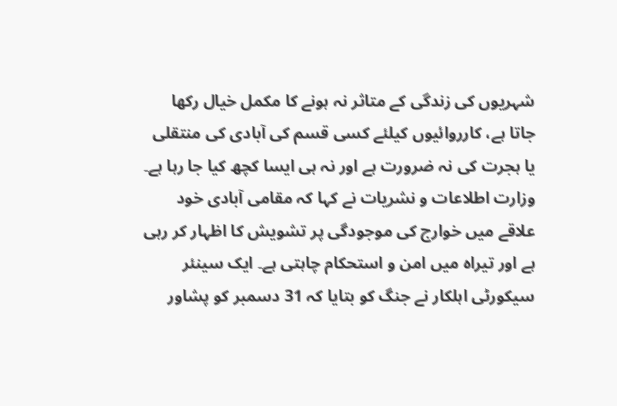شہریوں کی زندگی کے متاثر نہ ہونے کا مکمل خیال رکھا جاتا ہے، کارروائیوں کیلئے کسی قسم کی آبادی کی منتقلی یا ہجرت کی نہ ضرورت ہے اور نہ ہی ایسا کچھ کیا جا رہا ہے۔ وزارت اطلاعات و نشریات نے کہا کہ مقامی آبادی خود علاقے میں خوارج کی موجودگی پر تشویش کا اظہار کر رہی ہے اور تیراہ میں امن و استحکام چاہتی ہے۔ ایک سینئر سیکورٹی اہلکار نے جنگ کو بتایا کہ 31 دسمبر کو پشاور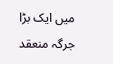میں ایک بڑا جرگہ منعقد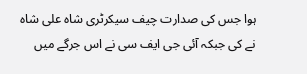ہوا جس کی صدارت چیف سیکرٹری شاہ علی شاہ نے کی جبکہ آئی جی ایف سی نے اس جرگے میں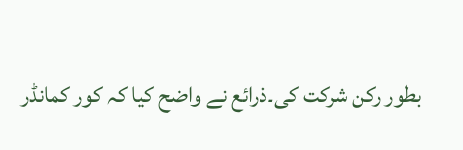بطور رکن شرکت کی۔ذرائع نے واضح کیا کہ کور کمانڈر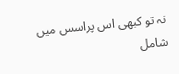نہ تو کبھی اس پراسس میں شامل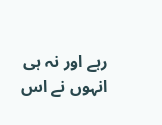رہے اور نہ ہی انہوں نے اس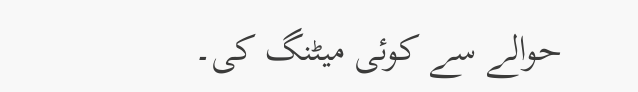حوالے سے کوئی میٹنگ کی۔